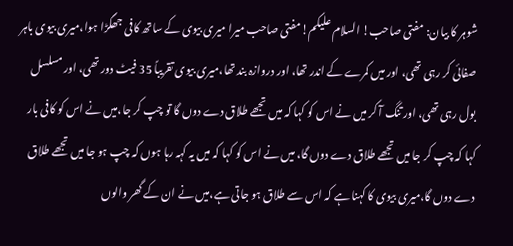شوہر کا بیان: مفتی صاحب! السلام علیکم!مفتی صاحب میرا میری بیوی کے ساتھ کافی جھگڑا ہوا،میری بیوی باہر صفائی کر رہی تھی، اور میں کمرے کے اندر تھا، اور دروازہ بند تھا،میری بیوی تقریباً 35 فیٹ دور تھی، اور مسلسل بول رہی تھی، اور تنگ آ کر میں نے اس کو کہا کہ میں تجھے طلاق دے دوں گا تو چپ کر جا،میں نے اس کو کافی بار کہا کہ چپ کر جا میں تجھے طلاق دے دوں گا، میں نے اس کو کہا کہ میں یہ کہہ رہا ہوں کہ چپ ہو جا میں تجھے طلاق دے دوں گا،میری بیوی کا کہنا ہے کہ اس سے طلاق ہو جاتی ہے،میں نے ان کے گھر والوں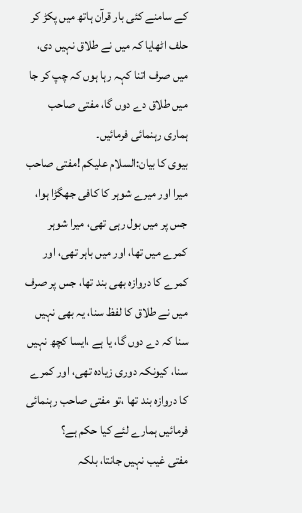کے سامنے کئی بار قرآن ہاتھ میں پکڑ کر حلف اٹھایا کہ میں نے طلاق نہیں دی، میں صرف اتنا کہہ رہا ہوں کہ چپ کر جا میں طلاق دے دوں گا، مفتی صاحب ہماری رہنمائی فرمائیں۔
بیوی کا بیان:السلام علیکم !مفتی صاحب میرا اور میرے شوہر کا کافی جھگڑا ہوا، جس پر میں بول رہی تھی، میرا شوہر کمرے میں تھا، اور میں باہر تھی، اور کمرے کا دروازہ بھی بند تھا، جس پر صرف میں نے طلاق کا لفظ سنا، یہ بھی نہیں سنا کہ دے دوں گا، یا ہے ،ایسا کچھ نہیں سنا، کیونکہ دوری زیادہ تھی، اور کمرے کا دروازہ بند تھا ،تو مفتی صاحب رہنمائی فرمائیں ہمارے لئے کیا حکم ہے؟
مفتی غیب نہیں جانتا، بلکہ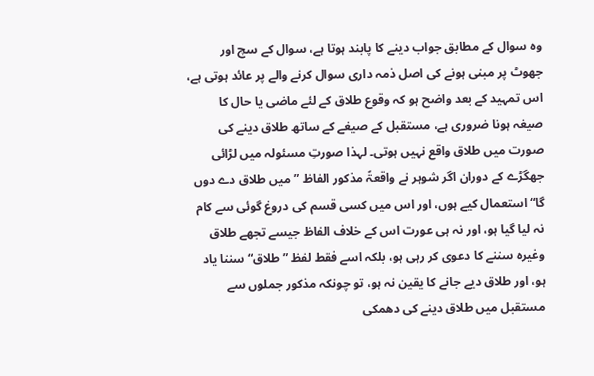وہ سوال کے مطابق جواب دینے کا پابند ہوتا ہے، سوال کے سچ اور جھوٹ پر مبنی ہونے کی اصل ذمہ داری سوال کرنے والے پر عائد ہوتی ہے، اس تمہید کے بعد واضح ہو کہ وقوع طلاق کے لئے ماضی یا حال کا صیغہ ہونا ضروری ہے، مستقبل کے صیغے کے ساتھ طلاق دینے کی صورت میں طلاق واقع نہیں ہوتی۔ لہذا صورتِ مسئولہ میں لڑائی جھگڑے کے دوران اگر شوہر نے واقعۃً مذکور الفاظ ”میں طلاق دے دوں گا“ استعمال کیے ہوں، اور اس میں کسی قسم کی دروغ گوئی سے کام نہ لیا گیا ہو، اور نہ ہی عورت اس کے خلاف الفاظ جیسے تجھے طلاق وغیرہ سننے کا دعوی کر رہی ہو، بلکہ اسے فقط لفظ ”طلاق“ سننا یاد ہو، اور طلاق دیے جانے کا یقین نہ ہو، تو چونکہ مذکور جملوں سے مستقبل میں طلاق دینے کی دھمکی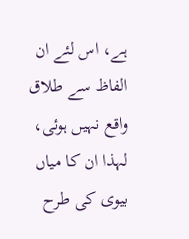ہے، اس لئے ان الفاظ سے طلاق واقع نہیں ہوئی، لہذا ان کا میاں بیوی کی طرح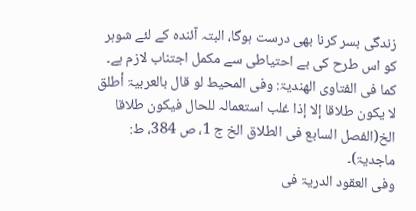زندگی بسر کرنا بھی درست ہوگا، البتہ آئندہ کے لئے شوہر کو اس طرح کی بے احتیاطی سے مکمل اجتناب لازم ہے۔
کما فی الفتاوی الھندیۃ: وفی المحیط لو قال بالعربیۃ أطلق لا یکون طلاقا إلا إذا غلب استعمالہ للحال فیکون طلاقا الخ(الفصل السابع فی الطلاق الخ ج 1، ص 384، ط: ماجدیۃ)۔
وفی العقود الدریۃ فی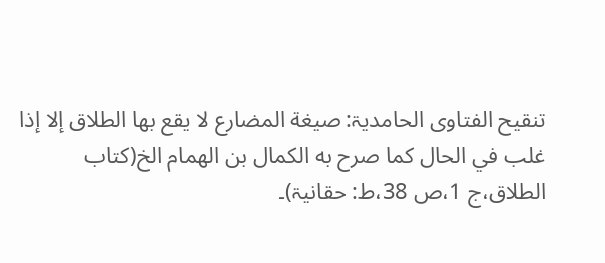تنقیح الفتاوی الحامدیۃ: صيغة المضارع لا يقع بها الطلاق إلا إذا غلب في الحال كما صرح به الكمال بن الهمام الخ(کتاب الطلاق،ج 1،ص 38،ط: حقانیۃ)۔